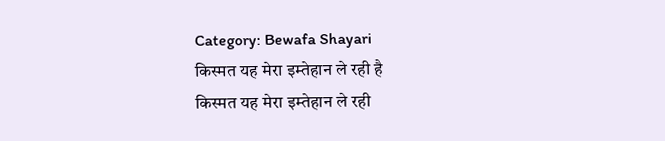Category: Bewafa Shayari
किस्मत यह मेरा इम्तेहान ले रही है
किस्मत यह मेरा इम्तेहान ले रही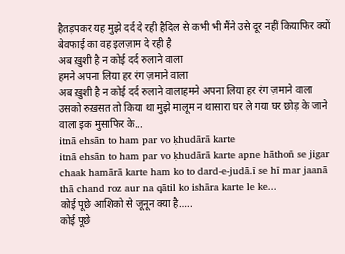हैतड़पकर यह मुझे दर्द दे रही हैदिल से कभी भी मैंने उसे दूर नहीं कियाफिर क्यों बेवफाई का वह इलज़ाम दे रही है
अब ख़ुशी है न कोई दर्द रुलाने वाला
हमने अपना लिया हर रंग ज़माने वाला
अब ख़ुशी है न कोई दर्द रुलाने वालाहमने अपना लिया हर रंग ज़माने वाला उसको रुख़सत तो किया था मुझे मालूम न थासारा घर ले गया घर छोड़ के जाने वाला इक मुसाफिर के...
itnā ehsān to ham par vo ḳhudārā karte
itnā ehsān to ham par vo ḳhudārā karte apne hāthoñ se jigar chaak hamārā karte ham ko to dard-e-judā.ī se hī mar jaanā thā chand roz aur na qātil ko ishāra karte le ke...
कोई पूछे आशिको से जूनून क्या है…..
कोई पूछे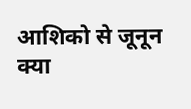आशिको से जूनून क्या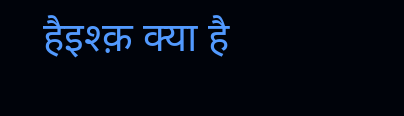हैइश्क़ क्या है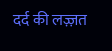दर्द की लज़्ज़त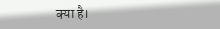क्या है।